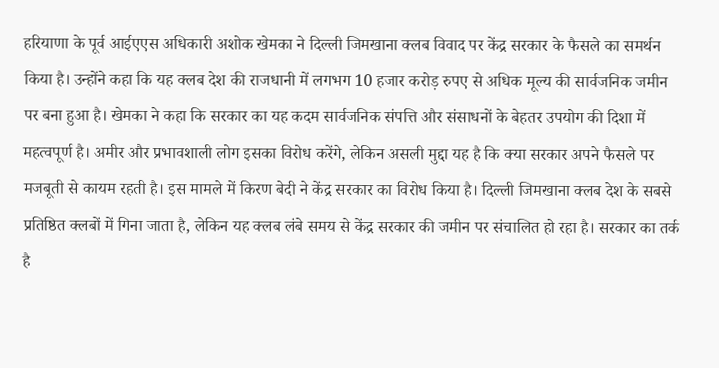हरियाणा के पूर्व आईएएस अधिकारी अशोक खेमका ने दिल्ली जिमखाना क्लब विवाद पर केंद्र सरकार के फैसले का समर्थन किया है। उन्होंने कहा कि यह क्लब देश की राजधानी में लगभग 10 हजार करोड़ रुपए से अधिक मूल्य की सार्वजनिक जमीन पर बना हुआ है। खेमका ने कहा कि सरकार का यह कदम सार्वजनिक संपत्ति और संसाधनों के बेहतर उपयोग की दिशा में महत्वपूर्ण है। अमीर और प्रभावशाली लोग इसका विरोध करेंगे, लेकिन असली मुद्दा यह है कि क्या सरकार अपने फैसले पर मजबूती से कायम रहती है। इस मामले में किरण बेदी ने केंद्र सरकार का विरोध किया है। दिल्ली जिमखाना क्लब देश के सबसे प्रतिष्ठित क्लबों में गिना जाता है, लेकिन यह क्लब लंबे समय से केंद्र सरकार की जमीन पर संचालित हो रहा है। सरकार का तर्क है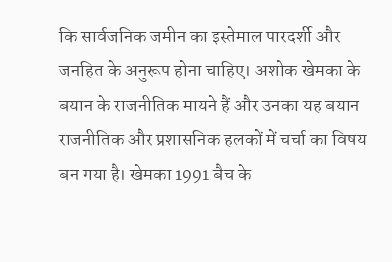कि सार्वजनिक जमीन का इस्तेमाल पारदर्शी और जनहित के अनुरूप होना चाहिए। अशोक खेमका के बयान के राजनीतिक मायने हैं और उनका यह बयान राजनीतिक और प्रशासनिक हलकों में चर्चा का विषय बन गया है। खेमका 1991 बैच के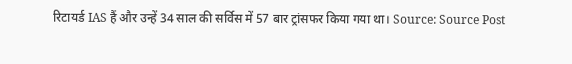रिटायर्ड IAS हैं और उन्हें 34 साल की सर्विस में 57 बार ट्रांसफर किया गया था। Source: Source Post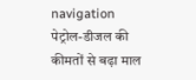navigation पेट्रोल-डीजल की कीमतों से बढ़ा माल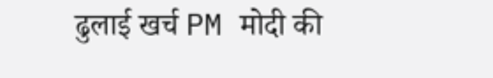ढुलाई खर्च PM मोदी की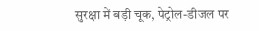सुरक्षा में बड़ी चूक, पेट्रोल-डीजल पर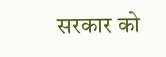सरकार को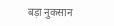बड़ा नुकसान